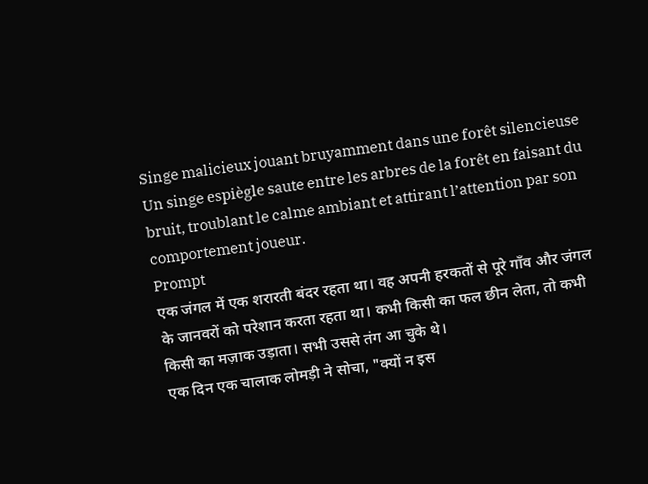Singe malicieux jouant bruyamment dans une forêt silencieuse
Un singe espiègle saute entre les arbres de la forêt en faisant du bruit, troublant le calme ambiant et attirant l’attention par son comportement joueur.
Prompt
एक जंगल में एक शरारती बंदर रहता था। वह अपनी हरकतों से पूरे गाँव और जंगल के जानवरों को परेशान करता रहता था। कभी किसी का फल छीन लेता, तो कभी किसी का मज़ाक उड़ाता। सभी उससे तंग आ चुके थे।
एक दिन एक चालाक लोमड़ी ने सोचा, "क्यों न इस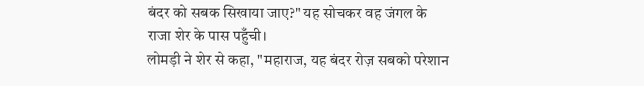बंदर को सबक सिखाया जाए?" यह सोचकर वह जंगल के राजा शेर के पास पहुँची।
लोमड़ी ने शेर से कहा, "महाराज, यह बंदर रोज़ सबको परेशान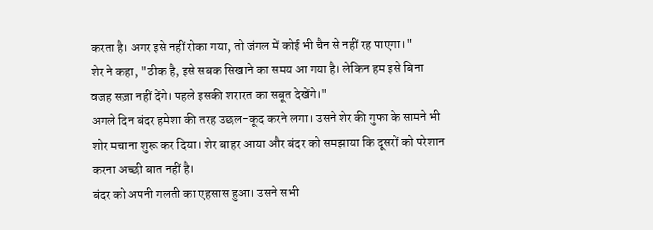करता है। अगर इसे नहीं रोका गया, तो जंगल में कोई भी चैन से नहीं रह पाएगा।"
शेर ने कहा, "ठीक है, इसे सबक सिखाने का समय आ गया है। लेकिन हम इसे बिना वजह सज़ा नहीं देंगे। पहले इसकी शरारत का सबूत देखेंगे।"
अगले दिन बंदर हमेशा की तरह उछल-कूद करने लगा। उसने शेर की गुफा के सामने भी शोर मचाना शुरू कर दिया। शेर बाहर आया और बंदर को समझाया कि दूसरों को परेशान करना अच्छी बात नहीं है।
बंदर को अपनी गलती का एहसास हुआ। उसने सभी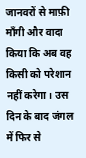जानवरों से माफ़ी माँगी और वादा किया कि अब वह किसी को परेशान नहीं करेगा। उस दिन के बाद जंगल में फिर से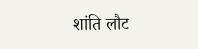शांति लौट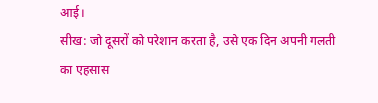आई।
सीख: जो दूसरों को परेशान करता है, उसे एक दिन अपनी गलती का एहसास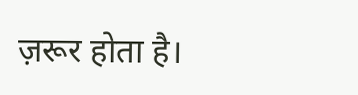ज़रूर होता है।